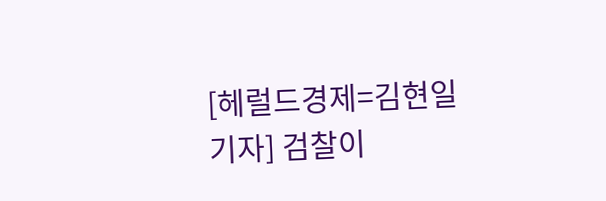[헤럴드경제=김현일 기자] 검찰이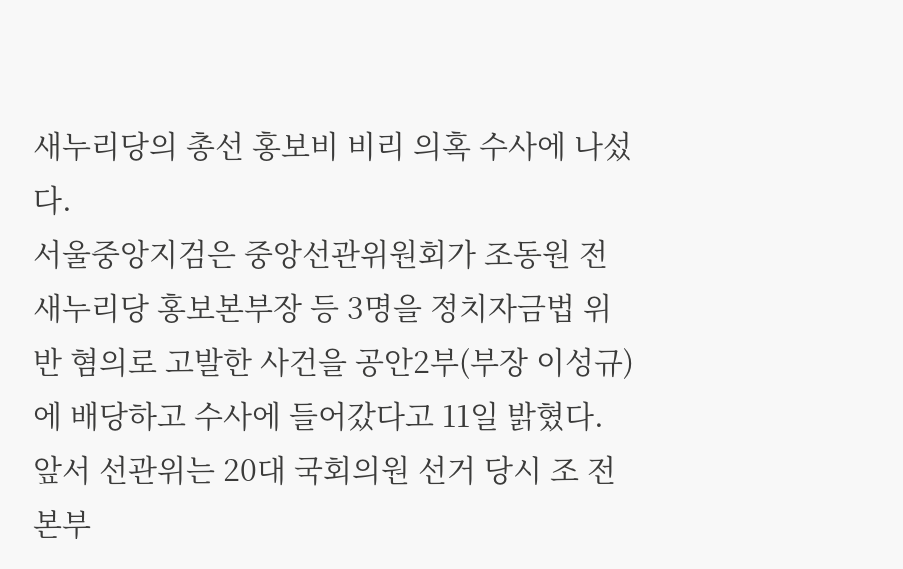새누리당의 총선 홍보비 비리 의혹 수사에 나섰다.
서울중앙지검은 중앙선관위원회가 조동원 전 새누리당 홍보본부장 등 3명을 정치자금법 위반 혐의로 고발한 사건을 공안2부(부장 이성규)에 배당하고 수사에 들어갔다고 11일 밝혔다.
앞서 선관위는 20대 국회의원 선거 당시 조 전 본부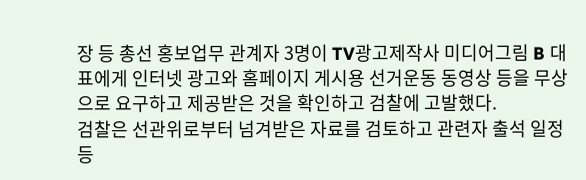장 등 총선 홍보업무 관계자 3명이 TV광고제작사 미디어그림 B 대표에게 인터넷 광고와 홈페이지 게시용 선거운동 동영상 등을 무상으로 요구하고 제공받은 것을 확인하고 검찰에 고발했다.
검찰은 선관위로부터 넘겨받은 자료를 검토하고 관련자 출석 일정 등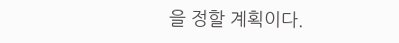을 정할 계획이다.